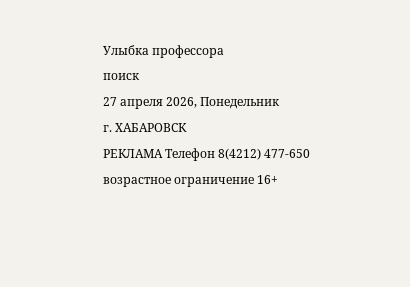Улыбка профессора
поиск
27 апреля 2026, Понедельник
г. ХАБАРОВСК
РЕКЛАМА Телефон 8(4212) 477-650
возрастное ограничение 16+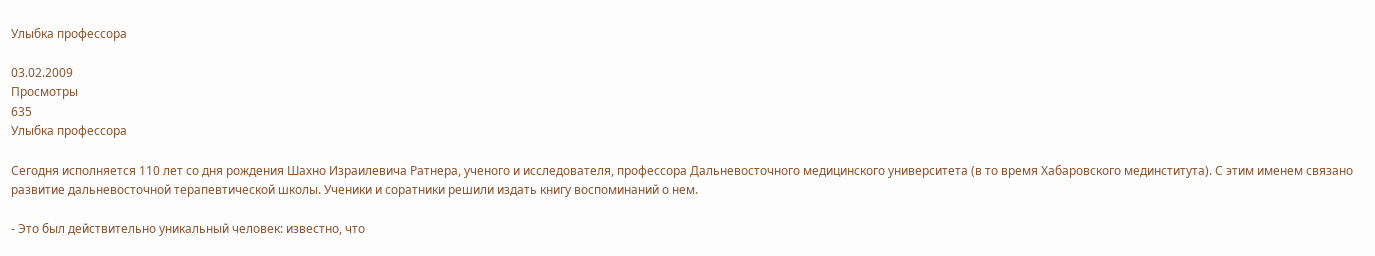Улыбка профессора

03.02.2009
Просмотры
635
Улыбка профессора

Сегодня исполняется 110 лет со дня рождения Шахно Израилевича Ратнера, ученого и исследователя, профессора Дальневосточного медицинского университета (в то время Хабаровского мединститута). С этим именем связано развитие дальневосточной терапевтической школы. Ученики и соратники решили издать книгу воспоминаний о нем.

- Это был действительно уникальный человек: известно, что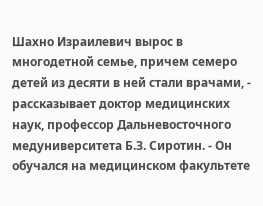Шахно Израилевич вырос в многодетной семье, причем семеро детей из десяти в ней стали врачами, - рассказывает доктор медицинских наук, профессор Дальневосточного медуниверситета Б.З. Сиротин. - Он обучался на медицинском факультете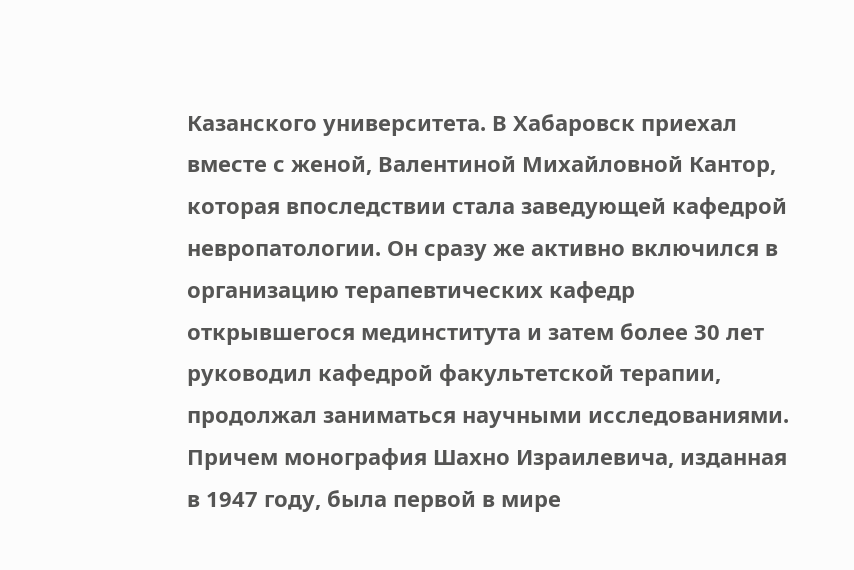Казанского университета. В Хабаровск приехал вместе с женой, Валентиной Михайловной Кантор, которая впоследствии стала заведующей кафедрой невропатологии. Он сразу же активно включился в организацию терапевтических кафедр открывшегося мединститута и затем более 30 лет руководил кафедрой факультетской терапии, продолжал заниматься научными исследованиями. Причем монография Шахно Израилевича, изданная в 1947 году, была первой в мире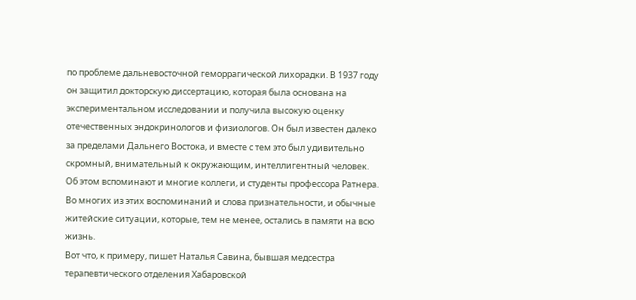по проблеме дальневосточной геморрагической лихорадки. В 1937 году он защитил докторскую диссертацию, которая была основана на экспериментальном исследовании и получила высокую оценку отечественных эндокринологов и физиологов. Он был известен далеко за пределами Дальнего Востока, и вместе с тем это был удивительно скромный, внимательный к окружающим, интеллигентный человек.
Об этом вспоминают и многие коллеги, и студенты профессора Ратнера. Во многих из этих воспоминаний и слова признательности, и обычные житейские ситуации, которые, тем не менее, остались в памяти на всю жизнь.
Вот что, к примеру, пишет Наталья Савина, бывшая медсестра терапевтического отделения Хабаровской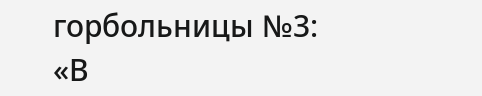горбольницы №3:
«В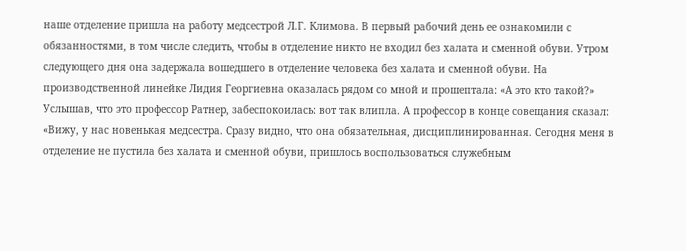наше отделение пришла на работу медсестрой Л.Г. Климова. В первый рабочий день ее ознакомили с обязанностями, в том числе следить, чтобы в отделение никто не входил без халата и сменной обуви. Утром следующего дня она задержала вошедшего в отделение человека без халата и сменной обуви. На производственной линейке Лидия Георгиевна оказалась рядом со мной и прошептала: «А это кто такой?» Услышав, что это профессор Ратнер, забеспокоилась: вот так влипла. А профессор в конце совещания сказал: «Вижу, у нас новенькая медсестра. Сразу видно, что она обязательная, дисциплинированная. Сегодня меня в отделение не пустила без халата и сменной обуви, пришлось воспользоваться служебным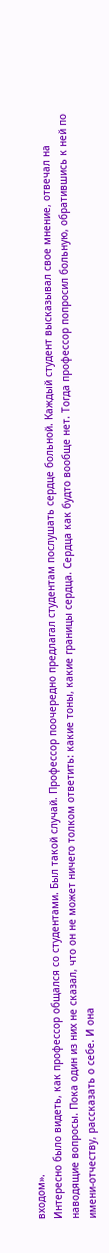входом».
Интересно было видеть, как профессор общался со студентами. Был такой случай. Профессор поочередно предлагал студентам послушать сердце больной. Каждый студент высказывал свое мнение, отвечал на наводящие вопросы. Пока один из них не сказал, что он не может ничего толком ответить: какие тоны, какие границы сердца. Сердца как будто вообще нет. Тогда профессор попросил больную, обратившись к ней по имени-отчеству, рассказать о себе. И она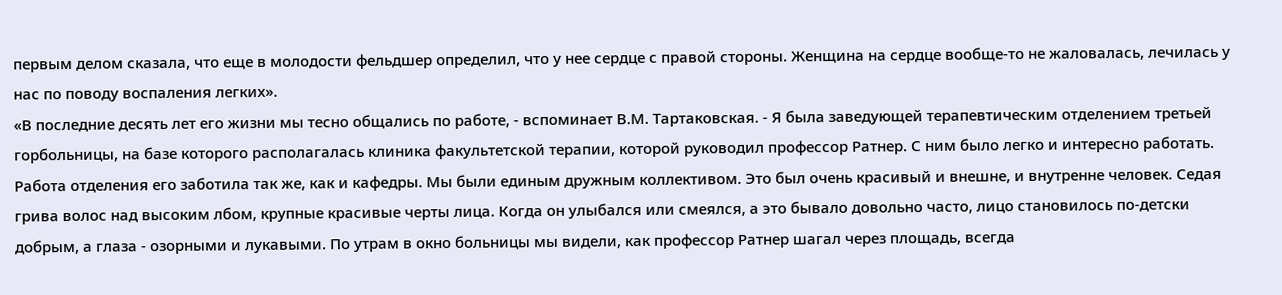первым делом сказала, что еще в молодости фельдшер определил, что у нее сердце с правой стороны. Женщина на сердце вообще-то не жаловалась, лечилась у нас по поводу воспаления легких».
«В последние десять лет его жизни мы тесно общались по работе, - вспоминает В.М. Тартаковская. - Я была заведующей терапевтическим отделением третьей горбольницы, на базе которого располагалась клиника факультетской терапии, которой руководил профессор Ратнер. С ним было легко и интересно работать. Работа отделения его заботила так же, как и кафедры. Мы были единым дружным коллективом. Это был очень красивый и внешне, и внутренне человек. Седая грива волос над высоким лбом, крупные красивые черты лица. Когда он улыбался или смеялся, а это бывало довольно часто, лицо становилось по-детски добрым, а глаза - озорными и лукавыми. По утрам в окно больницы мы видели, как профессор Ратнер шагал через площадь, всегда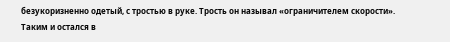безукоризненно одетый, с тростью в руке. Трость он называл «ограничителем скорости». Таким и остался в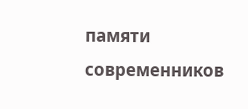памяти современников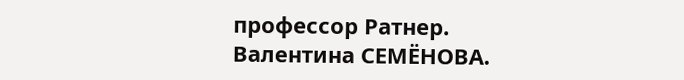профессор Ратнер.
Валентина СЕМЁНОВА.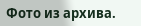Фото из архива.